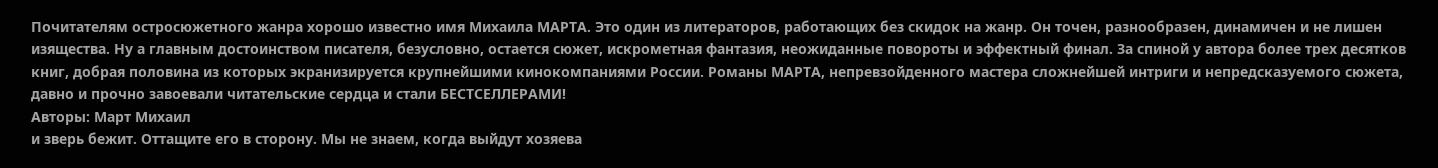Почитателям остросюжетного жанра хорошо известно имя Михаила МАРТА. Это один из литераторов, работающих без скидок на жанр. Он точен, разнообразен, динамичен и не лишен изящества. Ну а главным достоинством писателя, безусловно, остается сюжет, искрометная фантазия, неожиданные повороты и эффектный финал. За спиной у автора более трех десятков книг, добрая половина из которых экранизируется крупнейшими кинокомпаниями России. Романы МАРТА, непревзойденного мастера сложнейшей интриги и непредсказуемого сюжета, давно и прочно завоевали читательские сердца и стали БЕСТСЕЛЛЕРАМИ!
Авторы: Март Михаил
и зверь бежит. Оттащите его в сторону. Мы не знаем, когда выйдут хозяева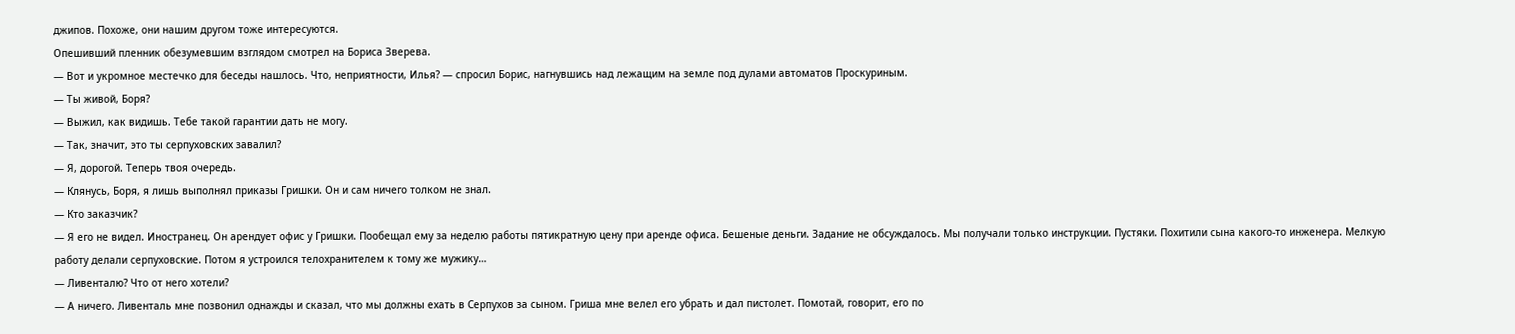джипов. Похоже, они нашим другом тоже интересуются.
Опешивший пленник обезумевшим взглядом смотрел на Бориса Зверева.
— Вот и укромное местечко для беседы нашлось. Что, неприятности, Илья? — спросил Борис, нагнувшись над лежащим на земле под дулами автоматов Проскуриным.
— Ты живой, Боря?
— Выжил, как видишь. Тебе такой гарантии дать не могу.
— Так, значит, это ты серпуховских завалил?
— Я, дорогой. Теперь твоя очередь.
— Клянусь, Боря, я лишь выполнял приказы Гришки. Он и сам ничего толком не знал.
— Кто заказчик?
— Я его не видел. Иностранец. Он арендует офис у Гришки. Пообещал ему за неделю работы пятикратную цену при аренде офиса. Бешеные деньги. Задание не обсуждалось. Мы получали только инструкции. Пустяки. Похитили сына какого-то инженера. Мелкую работу делали серпуховские. Потом я устроился телохранителем к тому же мужику…
— Ливенталю? Что от него хотели?
— А ничего. Ливенталь мне позвонил однажды и сказал, что мы должны ехать в Серпухов за сыном. Гриша мне велел его убрать и дал пистолет. Помотай, говорит, его по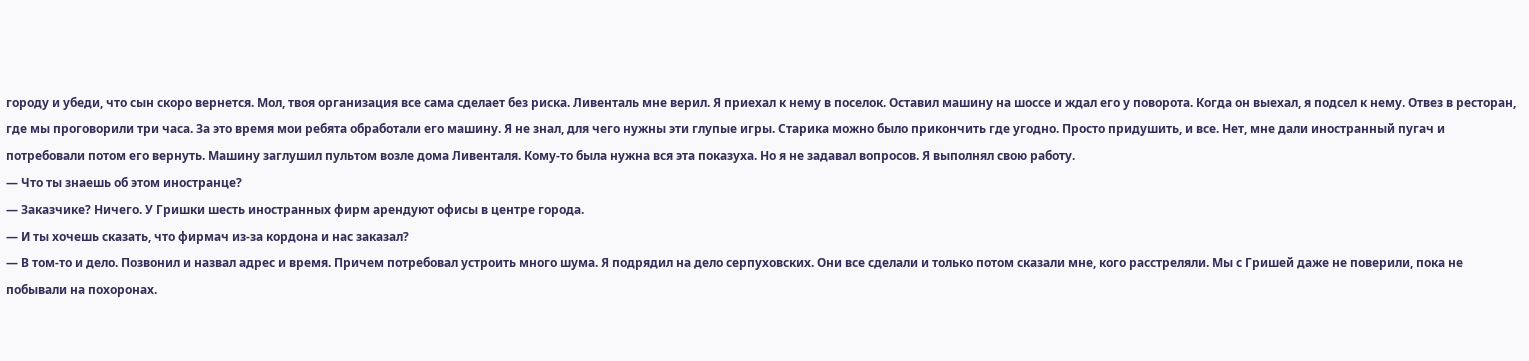городу и убеди, что сын скоро вернется. Мол, твоя организация все сама сделает без риска. Ливенталь мне верил. Я приехал к нему в поселок. Оставил машину на шоссе и ждал его у поворота. Когда он выехал, я подсел к нему. Отвез в ресторан, где мы проговорили три часа. За это время мои ребята обработали его машину. Я не знал, для чего нужны эти глупые игры. Старика можно было прикончить где угодно. Просто придушить, и все. Нет, мне дали иностранный пугач и потребовали потом его вернуть. Машину заглушил пультом возле дома Ливенталя. Кому-то была нужна вся эта показуха. Но я не задавал вопросов. Я выполнял свою работу.
— Что ты знаешь об этом иностранце?
— Заказчике? Ничего. У Гришки шесть иностранных фирм арендуют офисы в центре города.
— И ты хочешь сказать, что фирмач из-за кордона и нас заказал?
— В том-то и дело. Позвонил и назвал адрес и время. Причем потребовал устроить много шума. Я подрядил на дело серпуховских. Они все сделали и только потом сказали мне, кого расстреляли. Мы с Гришей даже не поверили, пока не побывали на похоронах.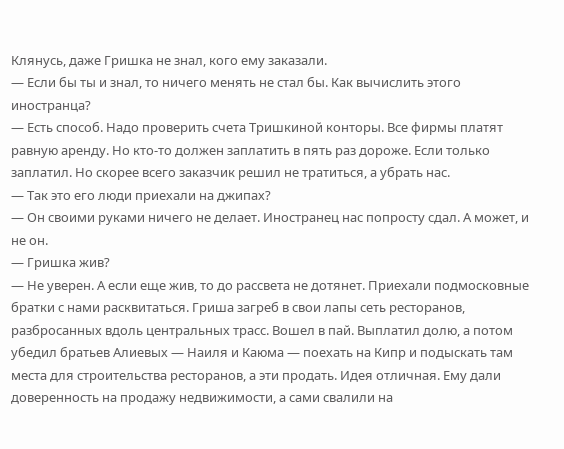Клянусь, даже Гришка не знал, кого ему заказали.
— Если бы ты и знал, то ничего менять не стал бы. Как вычислить этого иностранца?
— Есть способ. Надо проверить счета Тришкиной конторы. Все фирмы платят равную аренду. Но кто-то должен заплатить в пять раз дороже. Если только заплатил. Но скорее всего заказчик решил не тратиться, а убрать нас.
— Так это его люди приехали на джипах?
— Он своими руками ничего не делает. Иностранец нас попросту сдал. А может, и не он.
— Гришка жив?
— Не уверен. А если еще жив, то до рассвета не дотянет. Приехали подмосковные братки с нами расквитаться. Гриша загреб в свои лапы сеть ресторанов, разбросанных вдоль центральных трасс. Вошел в пай. Выплатил долю, а потом убедил братьев Алиевых — Наиля и Каюма — поехать на Кипр и подыскать там места для строительства ресторанов, а эти продать. Идея отличная. Ему дали доверенность на продажу недвижимости, а сами свалили на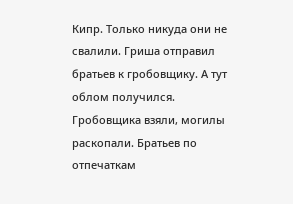Кипр. Только никуда они не свалили. Гриша отправил братьев к гробовщику. А тут облом получился. Гробовщика взяли, могилы раскопали. Братьев по отпечаткам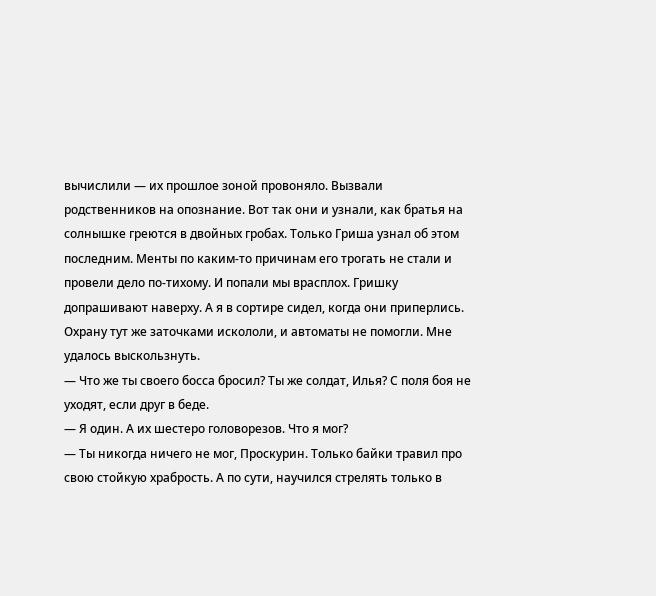вычислили — их прошлое зоной провоняло. Вызвали родственников на опознание. Вот так они и узнали, как братья на солнышке греются в двойных гробах. Только Гриша узнал об этом последним. Менты по каким-то причинам его трогать не стали и провели дело по-тихому. И попали мы врасплох. Гришку допрашивают наверху. А я в сортире сидел, когда они приперлись. Охрану тут же заточками искололи, и автоматы не помогли. Мне удалось выскользнуть.
— Что же ты своего босса бросил? Ты же солдат, Илья? С поля боя не уходят, если друг в беде.
— Я один. А их шестеро головорезов. Что я мог?
— Ты никогда ничего не мог, Проскурин. Только байки травил про свою стойкую храбрость. А по сути, научился стрелять только в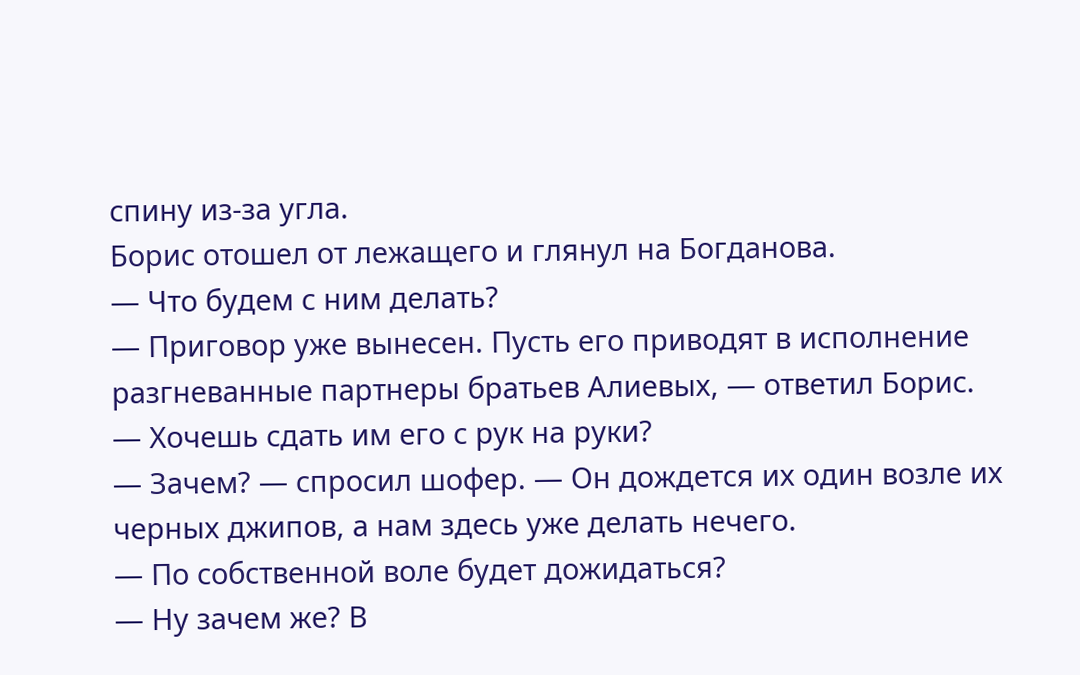спину из-за угла.
Борис отошел от лежащего и глянул на Богданова.
— Что будем с ним делать?
— Приговор уже вынесен. Пусть его приводят в исполнение разгневанные партнеры братьев Алиевых, — ответил Борис.
— Хочешь сдать им его с рук на руки?
— Зачем? — спросил шофер. — Он дождется их один возле их черных джипов, а нам здесь уже делать нечего.
— По собственной воле будет дожидаться?
— Ну зачем же? В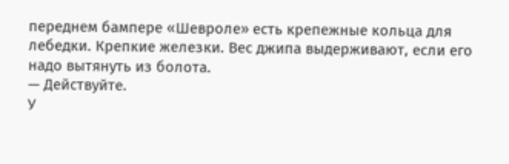переднем бампере «Шевроле» есть крепежные кольца для лебедки. Крепкие железки. Вес джипа выдерживают, если его надо вытянуть из болота.
— Действуйте.
У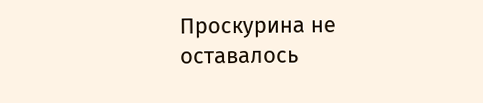Проскурина не оставалось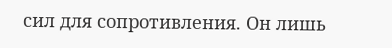сил для сопротивления. Он лишь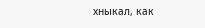хныкал, как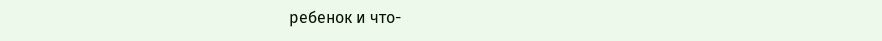ребенок и что-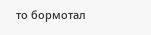то бормотал